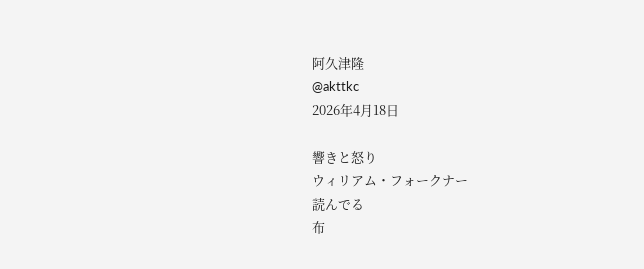阿久津隆
@akttkc
2026年4月18日

響きと怒り
ウィリアム・フォークナー
読んでる
布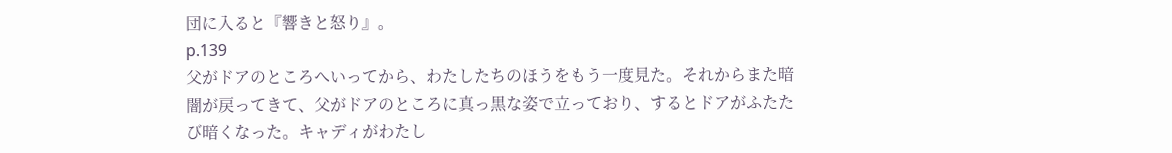団に入ると『響きと怒り』。
p.139
父がドアのところへいってから、わたしたちのほうをもう一度見た。それからまた暗闇が戻ってきて、父がドアのところに真っ黒な姿で立っており、するとドアがふたたび暗くなった。キャディがわたし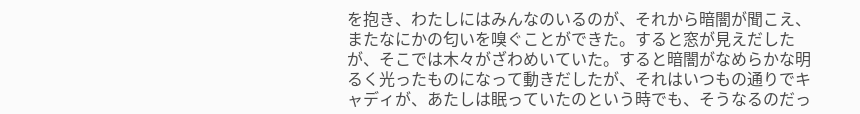を抱き、わたしにはみんなのいるのが、それから暗闇が聞こえ、またなにかの匂いを嗅ぐことができた。すると窓が見えだしたが、そこでは木々がざわめいていた。すると暗闇がなめらかな明るく光ったものになって動きだしたが、それはいつもの通りでキャディが、あたしは眠っていたのという時でも、そうなるのだっ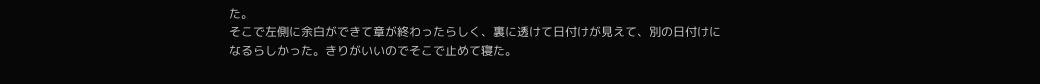た。
そこで左側に余白ができて章が終わったらしく、裏に透けて日付けが見えて、別の日付けになるらしかった。きりがいいのでそこで止めて寝た。